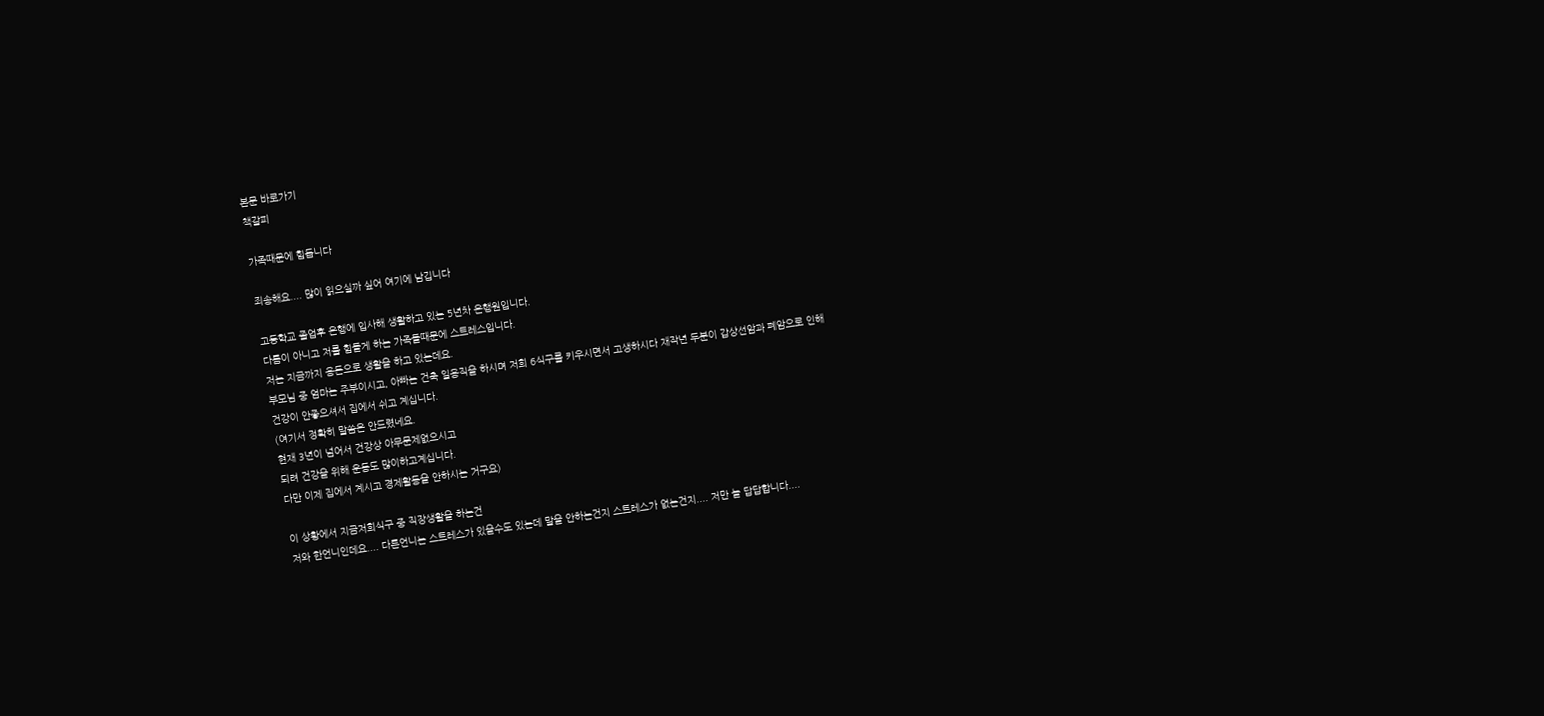본문 바로가기
책갈피

가족때문에 힘듭니다

죄송해요.... 많이 읽으실까 싶어 여기에 남깁니다

고등학교 졸업후 은행에 입사해 생활하고 있는 5년차 은행원입니다.
다름이 아니고 저를 힘들게 하는 가족들때문에 스트레스입니다.
저는 지금까지 용돈으로 생활을 하고 있는데요.
부모님 중 엄마는 주부이시고, 아빠는 건축 일용직을 하시며 저희 6식구를 키우시면서 고생하시다 재작년 두분이 갑상선암과 폐암으로 인해
건강이 안좋으셔서 집에서 쉬고 계십니다.
(여기서 정확히 말씀은 안드렸네요.
현재 3년이 넘어서 건강상 아무문제없으시고
되려 건강을 위해 운동도 많이하고계십니다.
다만 이제 집에서 계시고 경제활동을 안하시는 거구요)

이 상황에서 지금저희식구 중 직장생활을 하는건
저와 한언니인데요.... 다른언니는 스트레스가 있을수도 있는데 말을 안하는건지 스트레스가 없는건지.... 저만 늘 답답합니다....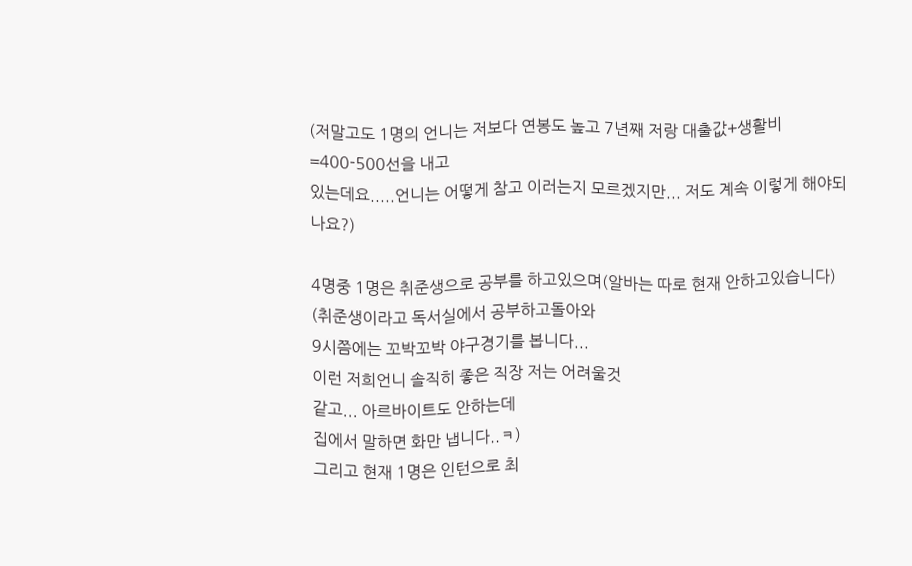(저말고도 1명의 언니는 저보다 연봉도 높고 7년째 저랑 대출값+생활비 =400-500선을 내고
있는데요.....언니는 어떻게 참고 이러는지 모르겠지만... 저도 계속 이렇게 해야되나요?)

4명중 1명은 취준생으로 공부를 하고있으며(알바는 따로 현재 안하고있습니다)
(취준생이라고 독서실에서 공부하고돌아와
9시쯤에는 꼬박꼬박 야구경기를 봅니다...
이런 저희언니 솔직히 좋은 직장 저는 어려울것
같고... 아르바이트도 안하는데
집에서 말하면 화만 냅니다..ㅋ)
그리고 현재 1명은 인턴으로 최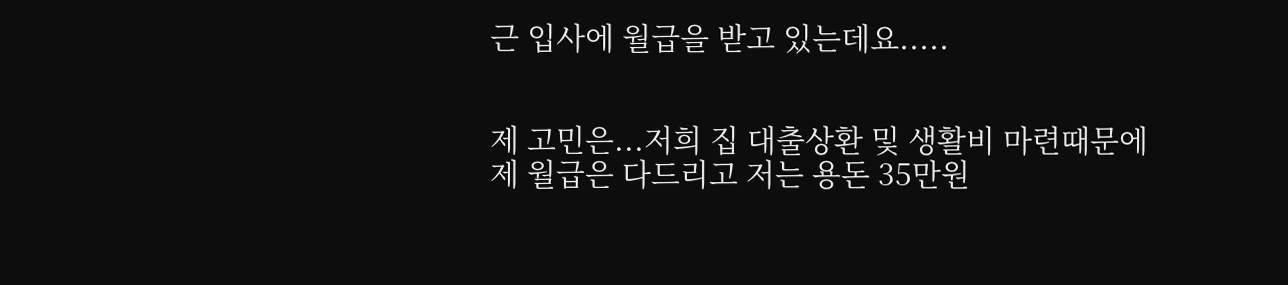근 입사에 월급을 받고 있는데요.....


제 고민은...저희 집 대출상환 및 생활비 마련때문에 제 월급은 다드리고 저는 용돈 35만원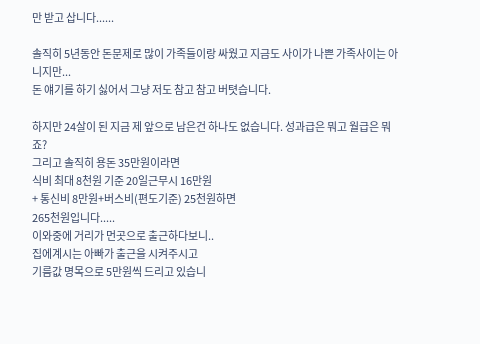만 받고 삽니다......

솔직히 5년동안 돈문제로 많이 가족들이랑 싸웠고 지금도 사이가 나쁜 가족사이는 아니지만...
돈 얘기를 하기 싫어서 그냥 저도 참고 참고 버텻습니다.

하지만 24살이 된 지금 제 앞으로 남은건 하나도 없습니다. 성과급은 뭐고 월급은 뭐죠?
그리고 솔직히 용돈 35만원이라면
식비 최대 8천원 기준 20일근무시 16만원
+ 통신비 8만원+버스비(편도기준) 25천원하면
265천원입니다.....
이와중에 거리가 먼곳으로 출근하다보니..
집에계시는 아빠가 출근을 시켜주시고
기름값 명목으로 5만원씩 드리고 있습니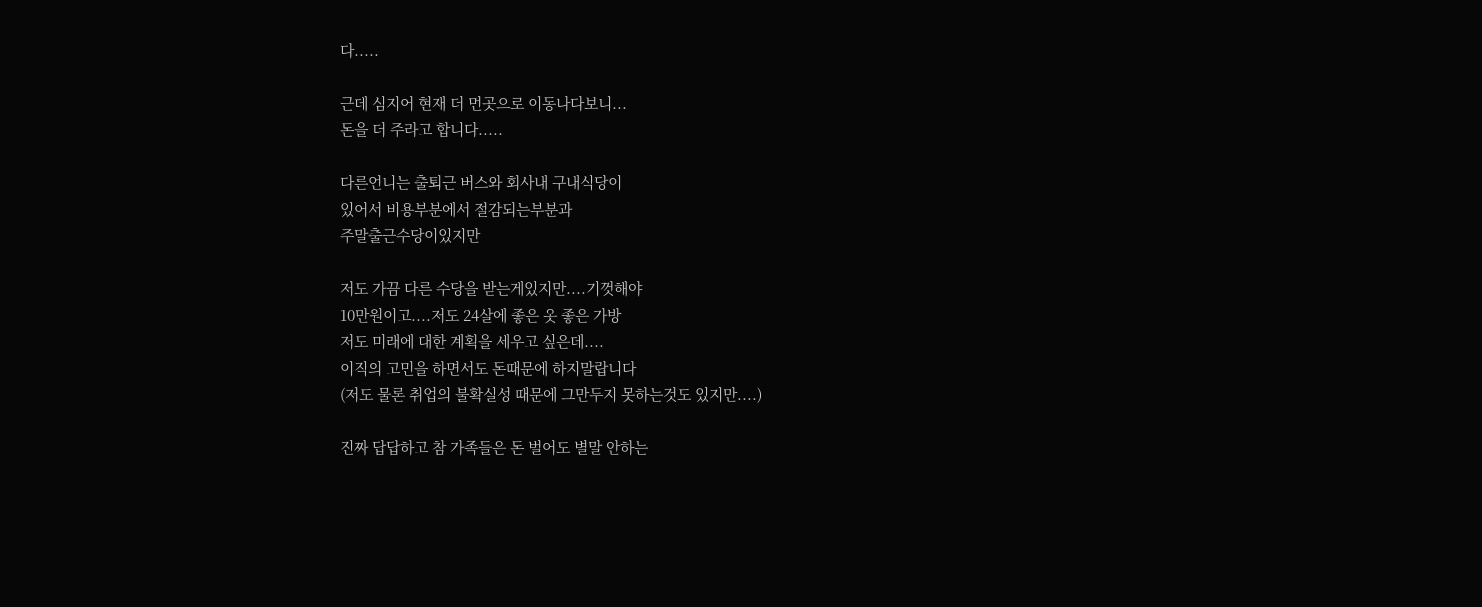다.....

근데 심지어 현재 더 먼곳으로 이동나다보니...
돈을 더 주라고 합니다.....

다른언니는 출퇴근 버스와 회사내 구내식당이
있어서 비용부분에서 절감되는부분과
주말출근수당이있지만

저도 가끔 다른 수당을 받는게있지만....기껏해야
10만원이고....저도 24살에 좋은 옷 좋은 가방
저도 미래에 대한 계획을 세우고 싶은데....
이직의 고민을 하면서도 돈때문에 하지말랍니다
(저도 물론 취업의 불확실성 때문에 그만두지 못하는것도 있지만....)

진짜 답답하고 참 가족들은 돈 벌어도 별말 안하는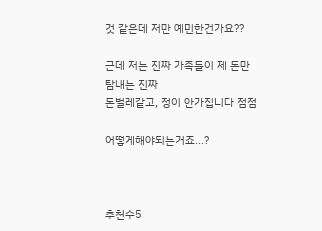것 같은데 저만 예민한건가요??

근데 저는 진짜 가족들이 제 돈만 탐내는 진짜
돈벌레같고, 정이 안가집니다 점점

어떻게해야되는거죠...?



추천수5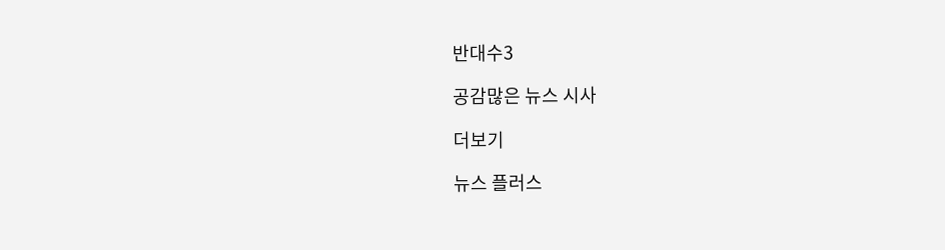반대수3

공감많은 뉴스 시사

더보기

뉴스 플러스